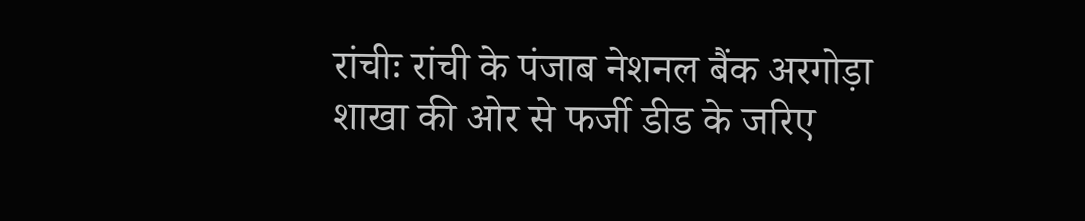रांचीः रांची के पंजाब नेशनल बैंक अरगोड़ा शाखा की ओर से फर्जी डीड के जरिए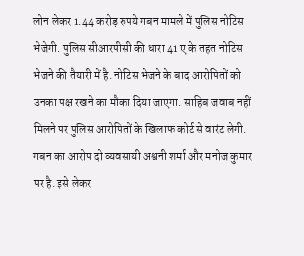लोन लेकर 1.44 करोड़ रुपये गबन मामले में पुलिस नोटिस भेजेगी. पुलिस सीआरपीसी की धारा 41 ए के तहत नोटिस भेजने की तैयारी में है. नोटिस भेजने के बाद आरोपितों को उनका पक्ष रखने का मौका दिया जाएगा. साहिब जवाब नहीं मिलने पर पुलिस आरोपितों के खिलाफ कोर्ट से वारंट लेगी. गबन का आरोप दो व्यवसायी अश्वनी शर्मा और मनोज कुमार पर है. इसे लेकर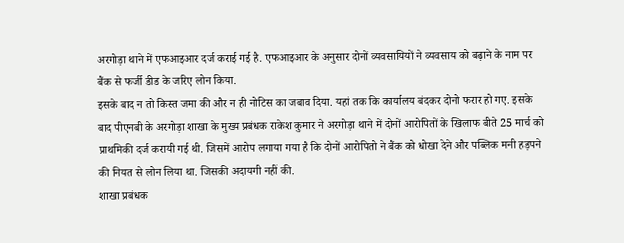अरगोड़ा थाने में एफआइआर दर्ज कराई गई है. एफआइआर के अनुसार दोनों व्यवसायियों ने व्यवसाय को बढ़ाने के नाम पर बैंक से फर्जी डीड के जरिए लोन किया.
इसके बाद न तो किस्त जमा की और न ही नोटिस का जबाव दिया. यहां तक कि कार्यालय बंदकर दोनो फरार हो गए. इसके बाद पीएनबी के अरगोड़ा शाखा के मुख्य प्रबंधक राकेश कुमार ने अरगोड़ा थाने में दोनों आरोपितों के खिलाफ बीते 25 मार्च को प्राथमिकी दर्ज करायी गई थी. जिसमें आरोप लगाया गया है कि दोनों आरोपितो ने बैंक को धोखा देने और पब्लिक मनी हड़पने की नियत से लोन लिया था. जिसकी अदायगी नहीं की.
शाखा प्रबंधक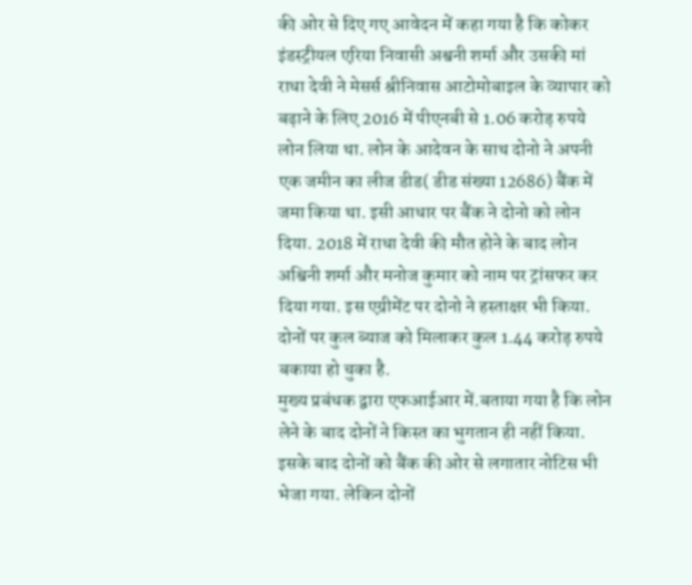की ओर से दिए गए आवेदन में कहा गया है कि कोकर इंडस्ट्रीयल एरिया निवासी अश्वनी शर्मा और उसकी मां राधा देवी ने मेसर्स श्रीनिवास आटोमोबाइल के व्यापार को बढ़ाने के लिए 2016 में पीएनबी से 1.06 करोड़ रुपये लोन लिया था. लोन के आदेवन के साथ दोनो ने अपनी एक जमीन का लीज डीड( डीड संख्या 12686) बैंक में जमा किया था. इसी आधार पर बैंक ने दोनो को लोन दिया. 2018 में राधा देवी की मौत होने के बाद लोन अश्विनी शर्मा और मनोज कुमार को नाम पर ट्रांसफर कर दिया गया. इस एग्रीमेंट पर दोनो ने हस्ताक्षर भी किया. दोनों पर कुल ब्याज को मिलाकर कुल 1.44 करोड़ रुपये बकाया हो चुका है.
मुख्य प्रबंधक द्वारा एफआईआर में.बताया गया है कि लोन लेने के बाद दोनों ने किस्त का भुगतान ही नहीं किया. इसके बाद दोनों को बैंक की ओर से लगातार नोटिस भी भेजा गया. लेकिन दोनों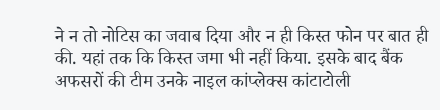ने न तो नोटिस का जवाब दिया और न ही किस्त फोन पर बात ही की. यहां तक कि किस्त जमा भी नहीं किया. इसके बाद बैंक अफसरों की टीम उनके नाइल कांप्लेक्स कांटाटोली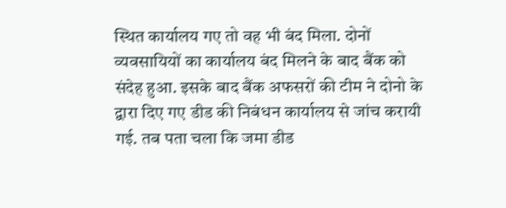स्थित कार्यालय गए तो वह भी बंद मिला. दोनों व्यवसायियों का कार्यालय बंद मिलने के बाद बैंक को संदेह हुआ. इसके बाद बैंक अफसरों की टीम ने दोनो के द्वारा दिए गए डीड की निबंधन कार्यालय से जांच करायी गई. तब पता चला कि जमा डीड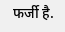फर्जी है.